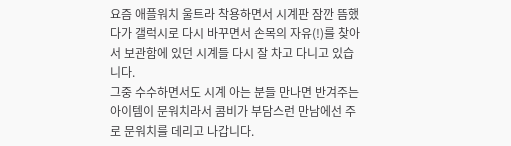요즘 애플워치 울트라 착용하면서 시계판 잠깐 뜸했다가 갤럭시로 다시 바꾸면서 손목의 자유(!)를 찾아서 보관함에 있던 시계들 다시 잘 차고 다니고 있습니다.
그중 수수하면서도 시계 아는 분들 만나면 반겨주는 아이템이 문워치라서 콤비가 부담스런 만남에선 주로 문워치를 데리고 나갑니다.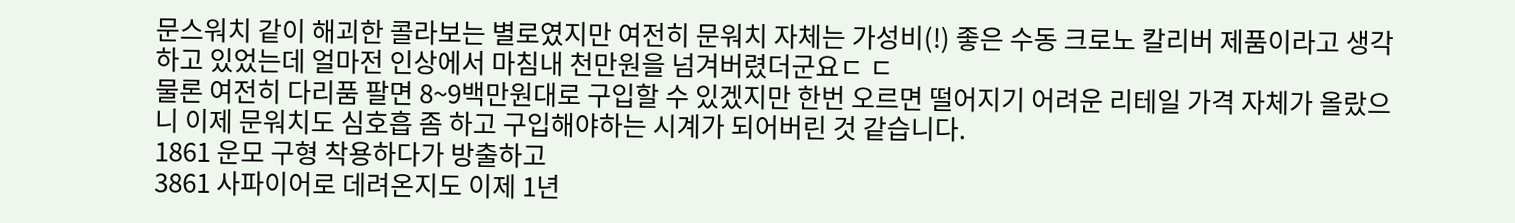문스워치 같이 해괴한 콜라보는 별로였지만 여전히 문워치 자체는 가성비(!) 좋은 수동 크로노 칼리버 제품이라고 생각하고 있었는데 얼마전 인상에서 마침내 천만원을 넘겨버렸더군요ㄷ ㄷ
물론 여전히 다리품 팔면 8~9백만원대로 구입할 수 있겠지만 한번 오르면 떨어지기 어려운 리테일 가격 자체가 올랐으니 이제 문워치도 심호흡 좀 하고 구입해야하는 시계가 되어버린 것 같습니다.
1861 운모 구형 착용하다가 방출하고
3861 사파이어로 데려온지도 이제 1년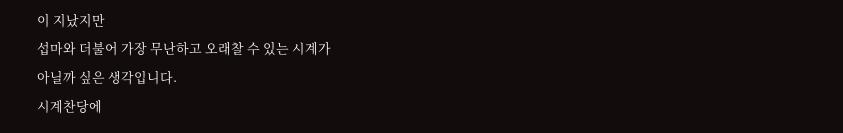이 지났지만
섭마와 더불어 가장 무난하고 오래찰 수 있는 시계가
아닐까 싶은 생각입니다.
시계찬당에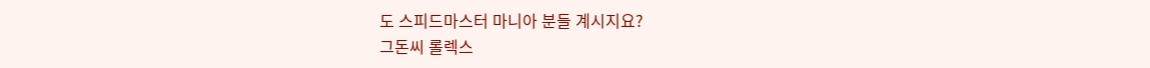도 스피드마스터 마니아 분들 계시지요?
그돈씨 롤렉스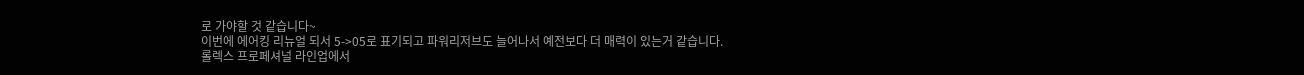로 가야할 것 같습니다~
이번에 에어킹 리뉴얼 되서 5->05로 표기되고 파워리저브도 늘어나서 예전보다 더 매력이 있는거 같습니다.
롤렉스 프로페셔널 라인업에서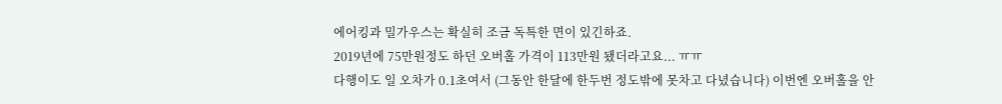에어킹과 밀가우스는 확실히 조금 독특한 면이 있긴하죠.
2019년에 75만원정도 하던 오버홀 가격이 113만원 됐더라고요... ㅠㅠ
다행이도 일 오차가 0.1초여서 (그동안 한달에 한두번 정도밖에 못차고 다녔습니다) 이번엔 오버홀을 안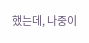했는데, 나중이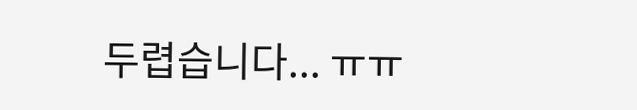두렵습니다... ㅠㅠ